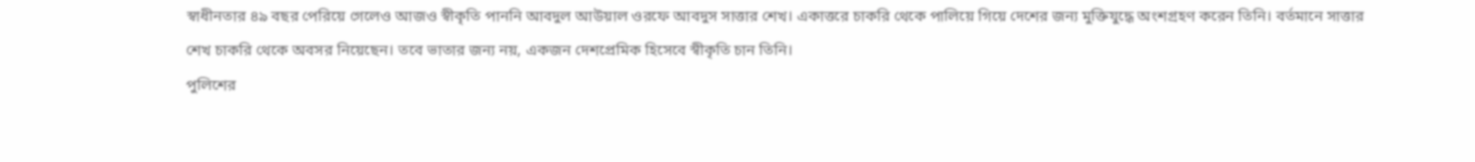স্বাধীনতার ৪৯ বছর পেরিয়ে গেলেও আজও স্বীকৃতি পাননি আবদুল আউয়াল ওরফে আবদুস সাত্তার শেখ। একাত্তরে চাকরি থেকে পালিয়ে গিয়ে দেশের জন্য মুক্তিযুদ্ধে অংশগ্রহণ করেন তিনি। বর্তমানে সাত্তার শেখ চাকরি থেকে অবসর নিয়েছেন। তবে ভাতার জন্য নয়, একজন দেশপ্রেমিক হিসেবে স্বীকৃতি চান তিনি।
পুলিশের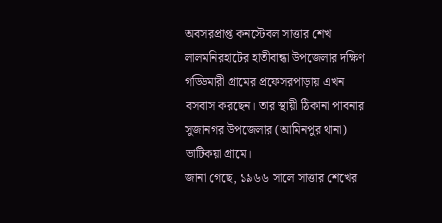অবসরপ্রাপ্ত কনস্টেবল সাত্তার শেখ লালমনিরহাটের হাতীবান্ধা উপজেলার দক্ষিণ গড্ডিমারী গ্রামের প্রফেসরপাড়ায় এখন বসবাস করছেন। তার স্থায়ী ঠিকানা পাবনার সুজানগর উপজেলার (আমিনপুর থানা) ভাটিকয়া গ্রামে।
জানা গেছে, ১৯৬৬ সালে সাত্তার শেখের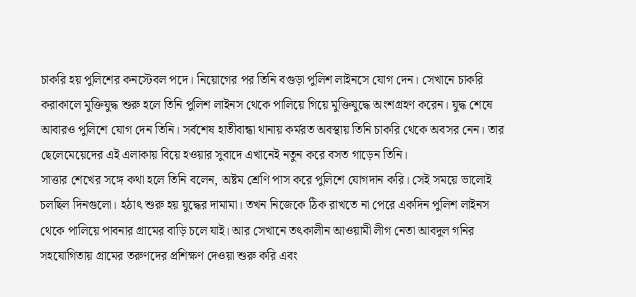চাকরি হয় পুলিশের কনস্টেবল পদে। নিয়োগের পর তিনি বগুড়া পুলিশ লাইনসে যোগ দেন। সেখানে চাকরি করাকালে মুক্তিযুদ্ধ শুরু হলে তিনি পুলিশ লাইনস থেকে পালিয়ে গিয়ে মুক্তিযুদ্ধে অংশগ্রহণ করেন। যুদ্ধ শেষে আবারও পুলিশে যোগ দেন তিনি। সর্বশেষ হাতীবান্ধা থানায় কর্মরত অবস্থায় তিনি চাকরি থেকে অবসর নেন। তার ছেলেমেয়েদের এই এলাকায় বিয়ে হওয়ার সুবাদে এখানেই নতুন করে বসত গাড়েন তিনি।
সাত্তার শেখের সঙ্গে কথা হলে তিনি বলেন, অষ্টম শ্রেণি পাস করে পুলিশে যোগদান করি। সেই সময়ে ভালোই চলছিল দিনগুলো। হঠাৎ শুরু হয় যুদ্ধের দামামা। তখন নিজেকে ঠিক রাখতে না পেরে একদিন পুলিশ লাইনস থেকে পালিয়ে পাবনার গ্রামের বাড়ি চলে যাই। আর সেখানে তৎকালীন আওয়ামী লীগ নেতা আবদুল গনির সহযোগিতায় গ্রামের তরুণদের প্রশিক্ষণ দেওয়া শুরু করি এবং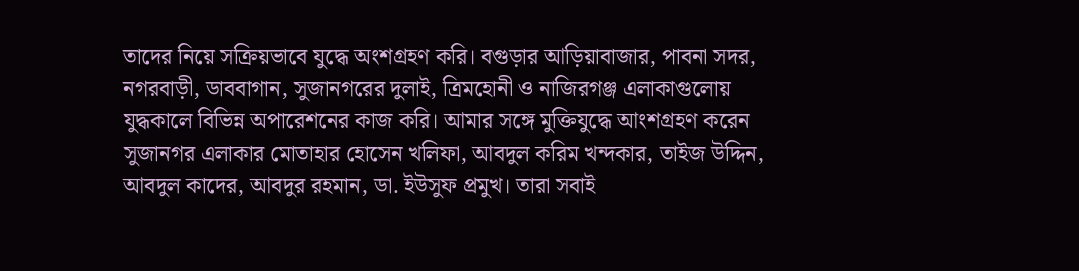তাদের নিয়ে সক্রিয়ভাবে যুদ্ধে অংশগ্রহণ করি। বগুড়ার আড়িয়াবাজার, পাবনা সদর, নগরবাড়ী, ডাববাগান, সুজানগরের দুলাই, ত্রিমহোনী ও নাজিরগঞ্জ এলাকাগুলোয় যুদ্ধকালে বিভিন্ন অপারেশনের কাজ করি। আমার সঙ্গে মুক্তিযুদ্ধে আংশগ্রহণ করেন সুজানগর এলাকার মোতাহার হোসেন খলিফা, আবদুল করিম খন্দকার, তাইজ উদ্দিন, আবদুল কাদের, আবদুর রহমান, ডা. ইউসুফ প্রমুখ। তারা সবাই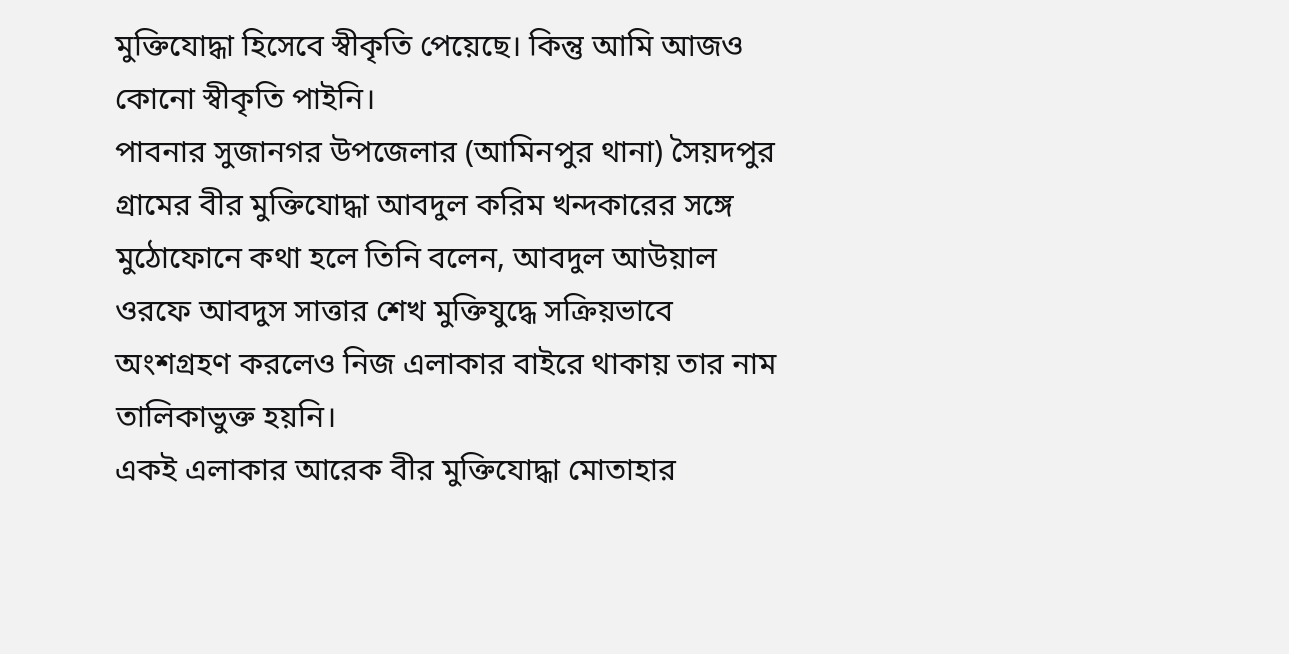মুক্তিযোদ্ধা হিসেবে স্বীকৃতি পেয়েছে। কিন্তু আমি আজও কোনো স্বীকৃতি পাইনি।
পাবনার সুজানগর উপজেলার (আমিনপুর থানা) সৈয়দপুর গ্রামের বীর মুক্তিযোদ্ধা আবদুল করিম খন্দকারের সঙ্গে মুঠোফোনে কথা হলে তিনি বলেন, আবদুল আউয়াল ওরফে আবদুস সাত্তার শেখ মুক্তিযুদ্ধে সক্রিয়ভাবে অংশগ্রহণ করলেও নিজ এলাকার বাইরে থাকায় তার নাম তালিকাভুক্ত হয়নি।
একই এলাকার আরেক বীর মুক্তিযোদ্ধা মোতাহার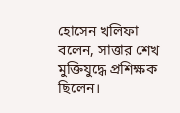হোসেন খলিফা বলেন, সাত্তার শেখ মুক্তিযুদ্ধে প্রশিক্ষক ছিলেন।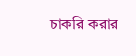চাকরি করার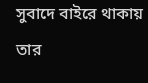সুবাদে বাইরে থাকায় তার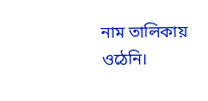নাম তালিকায় ওঠেনি।